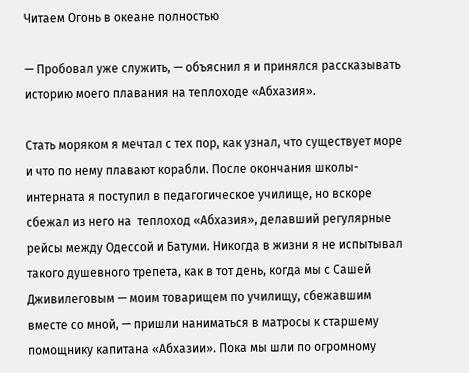Читаем Огонь в океане полностью

— Пробовал уже служить, — объяснил я и принялся рассказывать историю моего плавания на теплоходе «Абхазия».

Стать моряком я мечтал с тех пор, как узнал, что существует море и что по нему плавают корабли. После окончания школы-интерната я поступил в педагогическое училище, но вскоре сбежал из него на  теплоход «Абхазия», делавший регулярные рейсы между Одессой и Батуми. Никогда в жизни я не испытывал такого душевного трепета, как в тот день, когда мы с Сашей Дживилеговым — моим товарищем по училищу, сбежавшим вместе со мной, — пришли наниматься в матросы к старшему помощнику капитана «Абхазии». Пока мы шли по огромному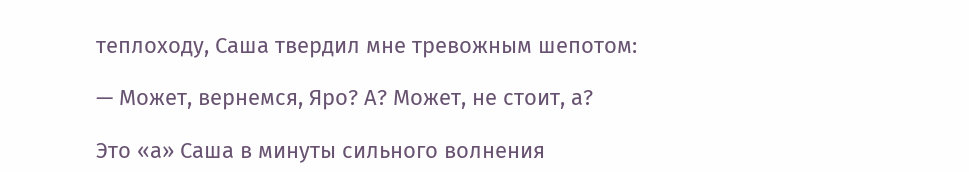теплоходу, Саша твердил мне тревожным шепотом:

— Может, вернемся, Яро? А? Может, не стоит, а?

Это «а» Саша в минуты сильного волнения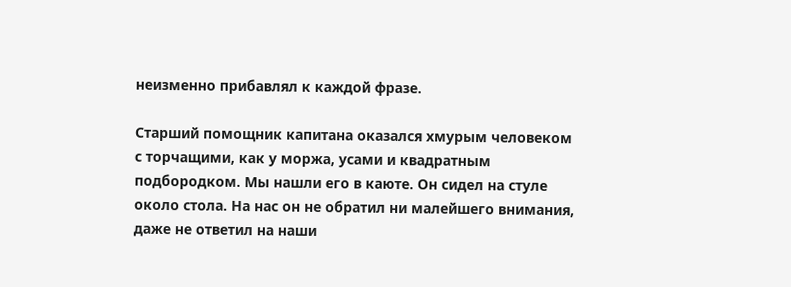неизменно прибавлял к каждой фразе.

Старший помощник капитана оказался хмурым человеком с торчащими, как у моржа, усами и квадратным подбородком. Мы нашли его в каюте. Он сидел на стуле около стола. На нас он не обратил ни малейшего внимания, даже не ответил на наши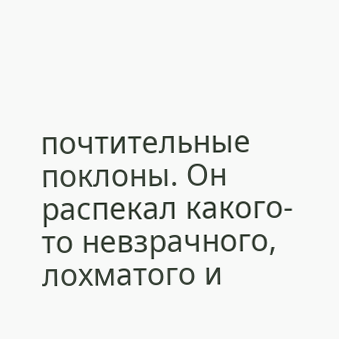почтительные поклоны. Он распекал какого-то невзрачного, лохматого и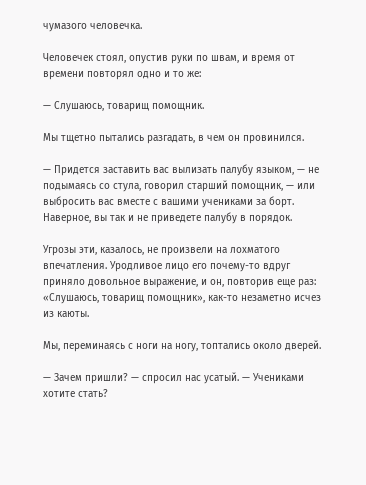чумазого человечка.

Человечек стоял, опустив руки по швам, и время от времени повторял одно и то же:

— Слушаюсь, товарищ помощник.

Мы тщетно пытались разгадать, в чем он провинился.

— Придется заставить вас вылизать палубу языком, — не подымаясь со стула, говорил старший помощник, — или выбросить вас вместе с вашими учениками за борт. Наверное, вы так и не приведете палубу в порядок.

Угрозы эти, казалось, не произвели на лохматого впечатления. Уродливое лицо его почему-то вдруг приняло довольное выражение, и он, повторив еще раз: «Слушаюсь, товарищ помощник», как-то незаметно исчез из каюты.

Мы, переминаясь с ноги на ногу, топтались около дверей.

— Зачем пришли? — спросил нас усатый. — Учениками хотите стать?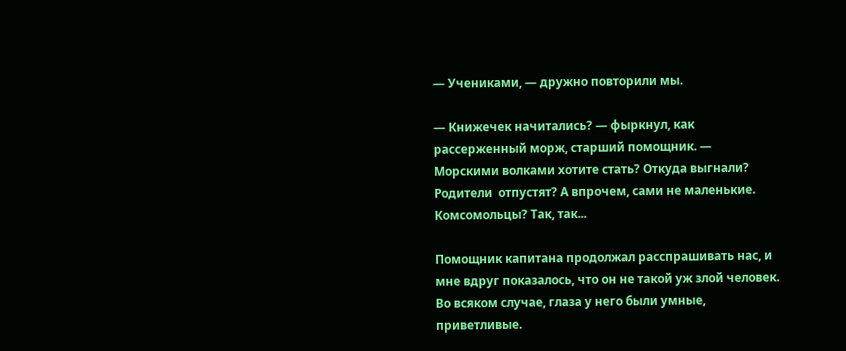— Учениками, — дружно повторили мы.

— Книжечек начитались? — фыркнул, как рассерженный морж, старший помощник. — Морскими волками хотите стать? Откуда выгнали? Родители  отпустят? А впрочем, сами не маленькие. Комсомольцы? Так, так...

Помощник капитана продолжал расспрашивать нас, и мне вдруг показалось, что он не такой уж злой человек. Во всяком случае, глаза у него были умные, приветливые.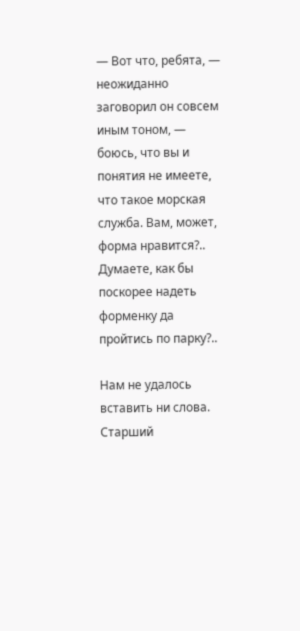— Вот что, ребята, — неожиданно заговорил он совсем иным тоном, — боюсь, что вы и понятия не имеете, что такое морская служба. Вам, может, форма нравится?.. Думаете, как бы поскорее надеть форменку да пройтись по парку?..

Нам не удалось вставить ни слова. Старший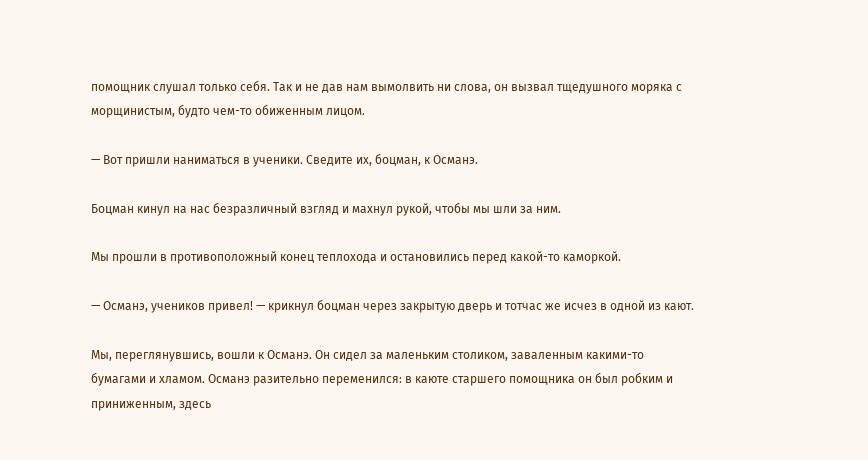помощник слушал только себя. Так и не дав нам вымолвить ни слова, он вызвал тщедушного моряка с морщинистым, будто чем-то обиженным лицом.

— Вот пришли наниматься в ученики. Сведите их, боцман, к Османэ.

Боцман кинул на нас безразличный взгляд и махнул рукой, чтобы мы шли за ним.

Мы прошли в противоположный конец теплохода и остановились перед какой-то каморкой.

— Османэ, учеников привел! — крикнул боцман через закрытую дверь и тотчас же исчез в одной из кают.

Мы, переглянувшись, вошли к Османэ. Он сидел за маленьким столиком, заваленным какими-то бумагами и хламом. Османэ разительно переменился: в каюте старшего помощника он был робким и приниженным, здесь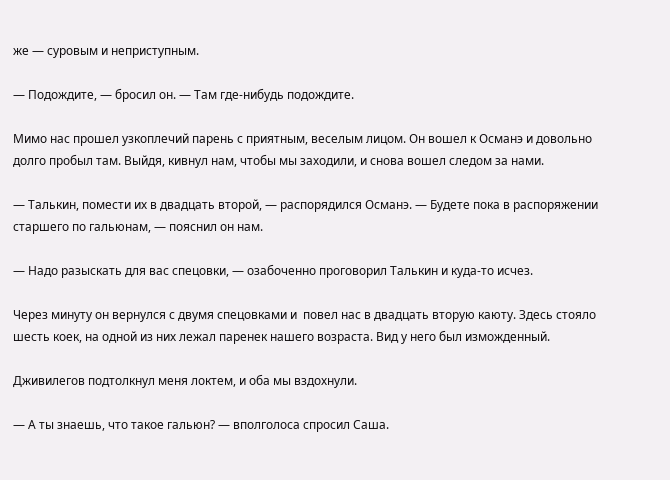же — суровым и неприступным.

— Подождите, — бросил он. — Там где-нибудь подождите.

Мимо нас прошел узкоплечий парень с приятным, веселым лицом. Он вошел к Османэ и довольно долго пробыл там. Выйдя, кивнул нам, чтобы мы заходили, и снова вошел следом за нами.

— Талькин, помести их в двадцать второй, — распорядился Османэ. — Будете пока в распоряжении старшего по гальюнам, — пояснил он нам.

— Надо разыскать для вас спецовки, — озабоченно проговорил Талькин и куда-то исчез.

Через минуту он вернулся с двумя спецовками и  повел нас в двадцать вторую каюту. Здесь стояло шесть коек, на одной из них лежал паренек нашего возраста. Вид у него был изможденный.

Дживилегов подтолкнул меня локтем, и оба мы вздохнули.

— А ты знаешь, что такое гальюн? — вполголоса спросил Саша.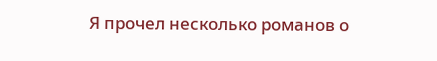Я прочел несколько романов о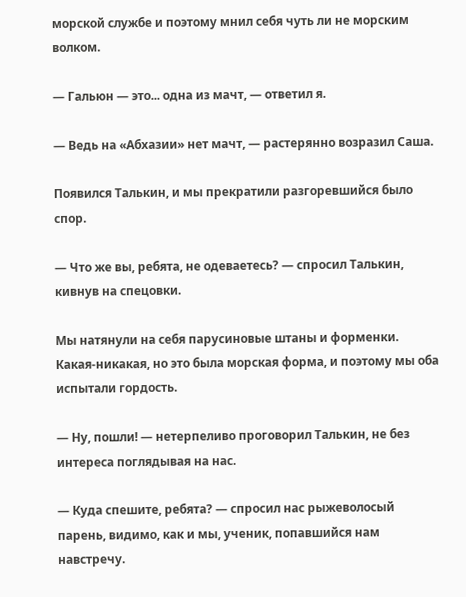морской службе и поэтому мнил себя чуть ли не морским волком.

— Гальюн — это... одна из мачт, — ответил я.

— Ведь на «Абхазии» нет мачт, — растерянно возразил Саша.

Появился Талькин, и мы прекратили разгоревшийся было спор.

— Что же вы, ребята, не одеваетесь? — спросил Талькин, кивнув на спецовки.

Мы натянули на себя парусиновые штаны и форменки. Какая-никакая, но это была морская форма, и поэтому мы оба испытали гордость.

— Ну, пошли! — нетерпеливо проговорил Талькин, не без интереса поглядывая на нас.

— Куда спешите, ребята? — спросил нас рыжеволосый парень, видимо, как и мы, ученик, попавшийся нам навстречу.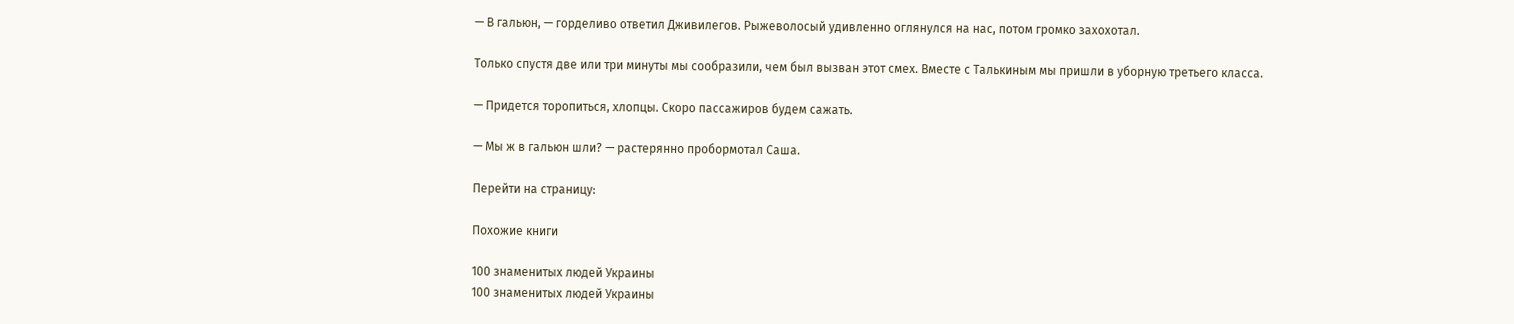— В гальюн, — горделиво ответил Дживилегов. Рыжеволосый удивленно оглянулся на нас, потом громко захохотал.

Только спустя две или три минуты мы сообразили, чем был вызван этот смех. Вместе с Талькиным мы пришли в уборную третьего класса.

— Придется торопиться, хлопцы. Скоро пассажиров будем сажать.

— Мы ж в гальюн шли? — растерянно пробормотал Саша.

Перейти на страницу:

Похожие книги

100 знаменитых людей Украины
100 знаменитых людей Украины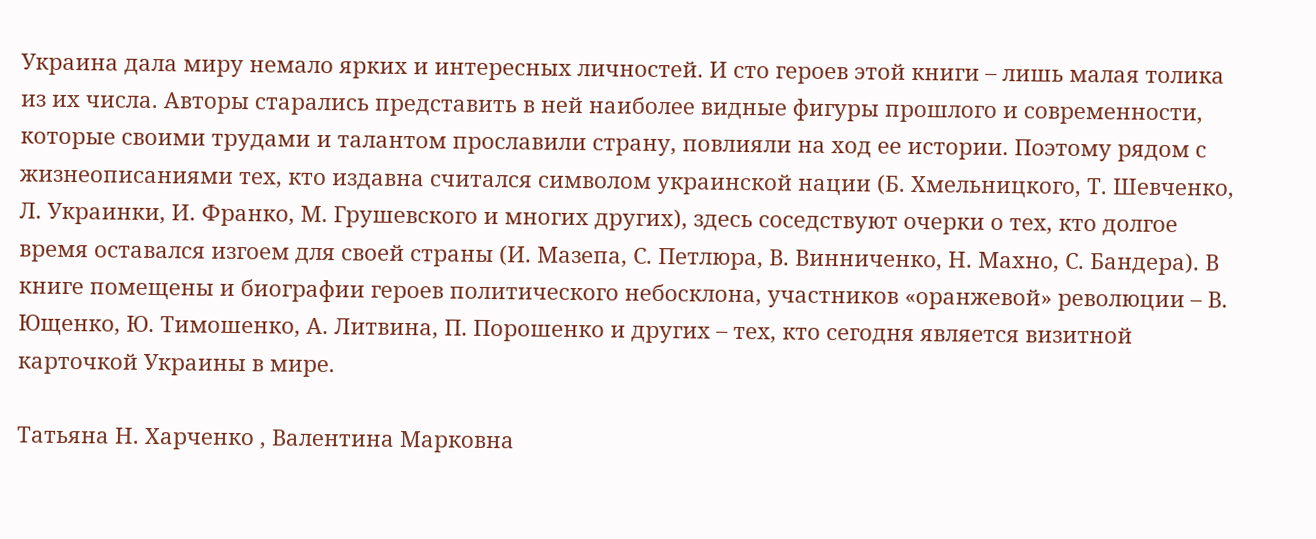Украина дала миру немало ярких и интересных личностей. И сто героев этой книги – лишь малая толика из их числа. Авторы старались представить в ней наиболее видные фигуры прошлого и современности, которые своими трудами и талантом прославили страну, повлияли на ход ее истории. Поэтому рядом с жизнеописаниями тех, кто издавна считался символом украинской нации (Б. Хмельницкого, Т. Шевченко, Л. Украинки, И. Франко, М. Грушевского и многих других), здесь соседствуют очерки о тех, кто долгое время оставался изгоем для своей страны (И. Мазепа, С. Петлюра, В. Винниченко, Н. Махно, С. Бандера). В книге помещены и биографии героев политического небосклона, участников «оранжевой» революции – В. Ющенко, Ю. Тимошенко, А. Литвина, П. Порошенко и других – тех, кто сегодня является визитной карточкой Украины в мире.

Татьяна Н. Харченко , Валентина Марковна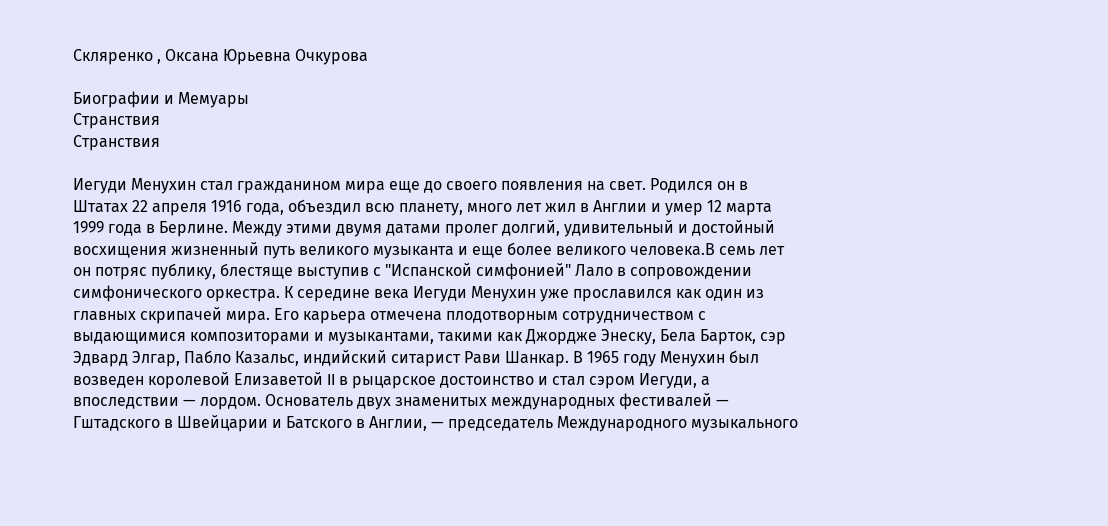Скляренко , Оксана Юрьевна Очкурова

Биографии и Мемуары
Странствия
Странствия

Иегуди Менухин стал гражданином мира еще до своего появления на свет. Родился он в Штатах 22 апреля 1916 года, объездил всю планету, много лет жил в Англии и умер 12 марта 1999 года в Берлине. Между этими двумя датами пролег долгий, удивительный и достойный восхищения жизненный путь великого музыканта и еще более великого человека.В семь лет он потряс публику, блестяще выступив с "Испанской симфонией" Лало в сопровождении симфонического оркестра. К середине века Иегуди Менухин уже прославился как один из главных скрипачей мира. Его карьера отмечена плодотворным сотрудничеством с выдающимися композиторами и музыкантами, такими как Джордже Энеску, Бела Барток, сэр Эдвард Элгар, Пабло Казальс, индийский ситарист Рави Шанкар. В 1965 году Менухин был возведен королевой Елизаветой II в рыцарское достоинство и стал сэром Иегуди, а впоследствии — лордом. Основатель двух знаменитых международных фестивалей — Гштадского в Швейцарии и Батского в Англии, — председатель Международного музыкального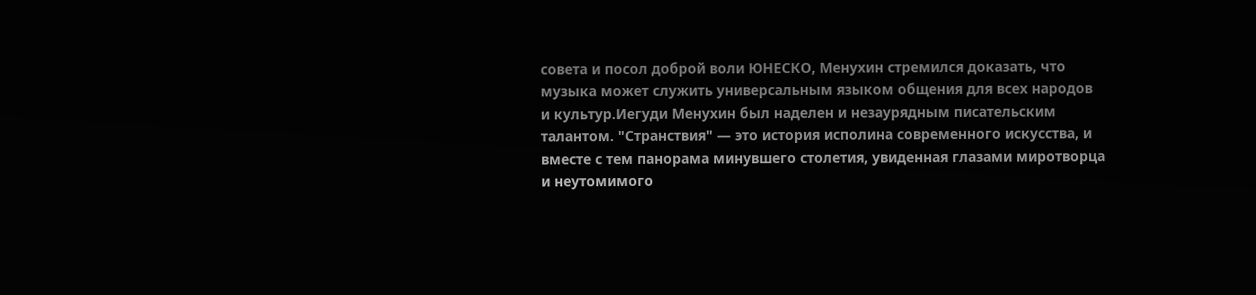совета и посол доброй воли ЮНЕСКО, Менухин стремился доказать, что музыка может служить универсальным языком общения для всех народов и культур.Иегуди Менухин был наделен и незаурядным писательским талантом. "Странствия" — это история исполина современного искусства, и вместе с тем панорама минувшего столетия, увиденная глазами миротворца и неутомимого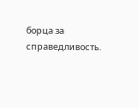борца за справедливость.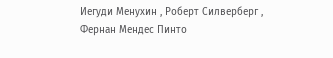Иегуди Менухин , Роберт Силверберг , Фернан Мендес Пинто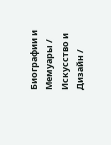Биографии и Мемуары / Искусство и Дизайн /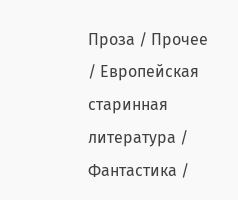Проза / Прочее / Европейская старинная литература / Фантастика /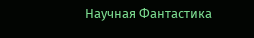Научная Фантастика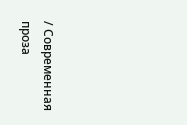/ Современная проза